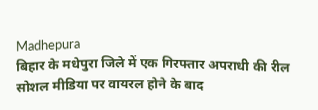Madhepura
बिहार के मधेपुरा जिले में एक गिरफ्तार अपराधी की रील सोशल मीडिया पर वायरल होने के बाद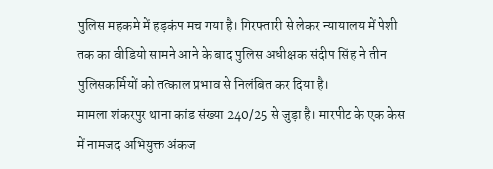पुलिस महकमे में हड़कंप मच गया है। गिरफ्तारी से लेकर न्यायालय में पेशी तक का वीडियो सामने आने के बाद पुलिस अधीक्षक संदीप सिंह ने तीन पुलिसकर्मियों को तत्काल प्रभाव से निलंबित कर दिया है।
मामला शंकरपुर थाना कांड संख्या 240/25 से जुड़ा है। मारपीट के एक केस में नामजद अभियुक्त अंकज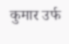कुमार उर्फ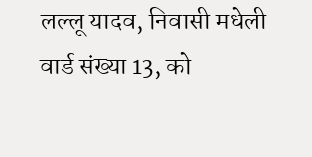लल्लू यादव, निवासी मधेली वार्ड संख्या 13, को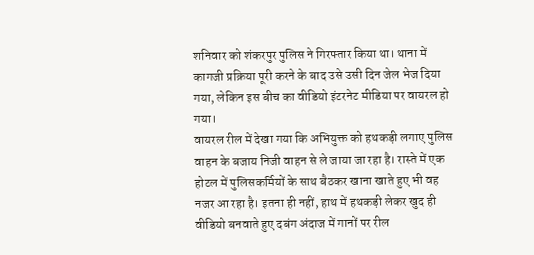शनिवार को शंकरपुर पुलिस ने गिरफ्तार किया था। थाना में कागजी प्रक्रिया पूरी करने के बाद उसे उसी दिन जेल भेज दिया गया, लेकिन इस बीच का वीडियो इंटरनेट मीडिया पर वायरल हो गया।
वायरल रील में देखा गया कि अभियुक्त को हथकड़ी लगाए पुलिस वाहन के बजाय निजी वाहन से ले जाया जा रहा है। रास्ते में एक होटल में पुलिसकर्मियों के साथ बैठकर खाना खाते हुए भी वह नजर आ रहा है। इतना ही नहीं, हाथ में हथकड़ी लेकर खुद ही वीडियो बनवाते हुए दबंग अंदाज में गानों पर रील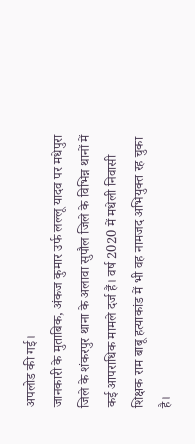अपलोड की गई।
जानकारी के मुताबिक, अंकज कुमार उर्फ लल्लू यादव पर मधेपुरा जिले के शंकरपुर थाना के अलावा सुपौल जिले के विभिन्न थानों में कई आपराधिक मामले दर्ज हैं। वर्ष 2020 में मधेली निवासी शिक्षक राम बाबू हत्याकांड में भी वह नामजद अभियुक्त रह चुका है।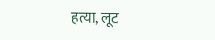हत्या, लूट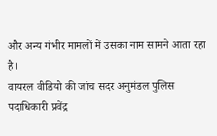और अन्य गंभीर मामलों में उसका नाम सामने आता रहा है।
वायरल वीडियो की जांच सदर अनुमंडल पुलिस पदाधिकारी प्रवेंद्र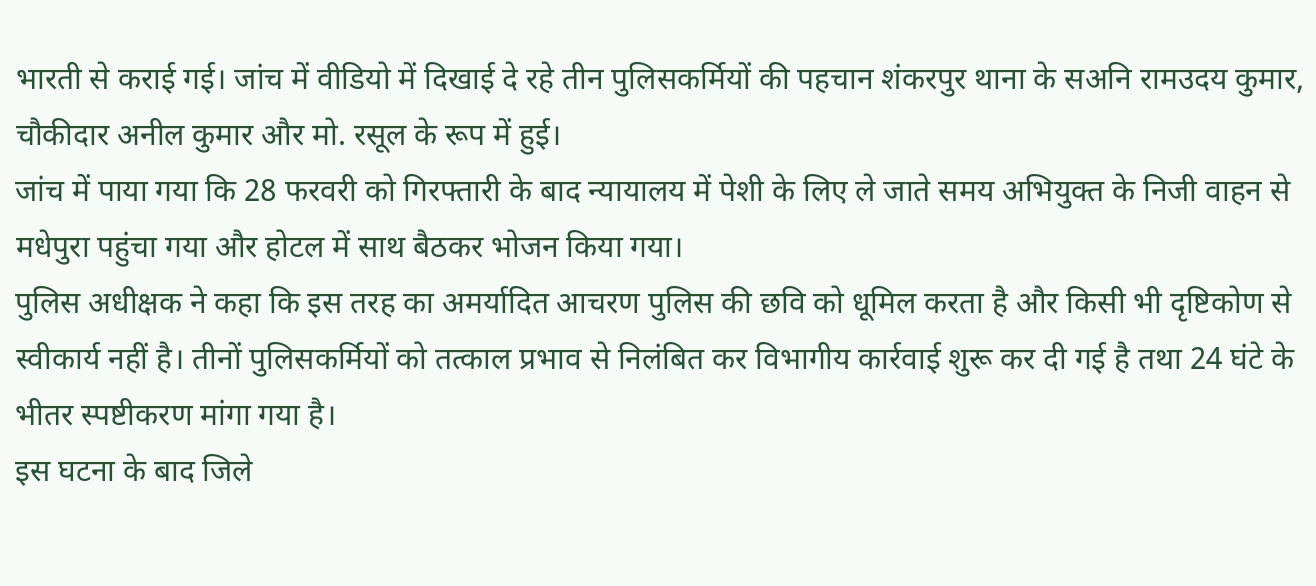भारती से कराई गई। जांच में वीडियो में दिखाई दे रहे तीन पुलिसकर्मियों की पहचान शंकरपुर थाना के सअनि रामउदय कुमार, चौकीदार अनील कुमार और मो. रसूल के रूप में हुई।
जांच में पाया गया कि 28 फरवरी को गिरफ्तारी के बाद न्यायालय में पेशी के लिए ले जाते समय अभियुक्त के निजी वाहन से मधेपुरा पहुंचा गया और होटल में साथ बैठकर भोजन किया गया।
पुलिस अधीक्षक ने कहा कि इस तरह का अमर्यादित आचरण पुलिस की छवि को धूमिल करता है और किसी भी दृष्टिकोण से स्वीकार्य नहीं है। तीनों पुलिसकर्मियों को तत्काल प्रभाव से निलंबित कर विभागीय कार्रवाई शुरू कर दी गई है तथा 24 घंटे के भीतर स्पष्टीकरण मांगा गया है।
इस घटना के बाद जिले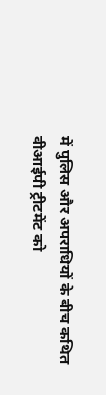में पुलिस और अपराधियों के बीच कथित वीआईपी ट्रीटमेंट को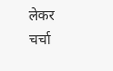लेकर चर्चा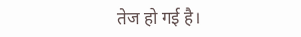तेज हो गई है।